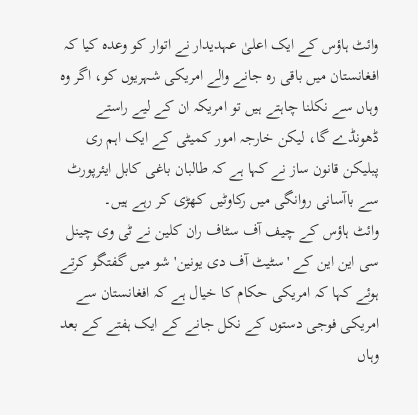وائٹ ہاؤس کے ایک اعلیٰ عہدیدار نے اتوار کو وعدہ کیا کہ افغانستان میں باقی رہ جانے والے امریکی شہریوں کو، اگر وہ وہاں سے نکلنا چاہتے ہیں تو امریکہ ان کے لیے راستے ڈھونڈے گا، لیکن خارجہ امور کمیٹی کے ایک اہم ری پبلیکن قانون ساز نے کہا ہے کہ طالبان باغی کابل ایئرپورٹ سے باآسانی روانگی میں رکاوٹیں کھڑی کر رہے ہیں۔
وائٹ ہاؤس کے چیف آف سٹاف ران کلین نے ٹی وی چینل سی این این کے 'سٹیٹ آف دی یونین' شو میں گفتگو کرتے ہوئے کہا کہ امریکی حکام کا خیال ہے کہ افغانستان سے امریکی فوجی دستوں کے نکل جانے کے ایک ہفتے کے بعد وہاں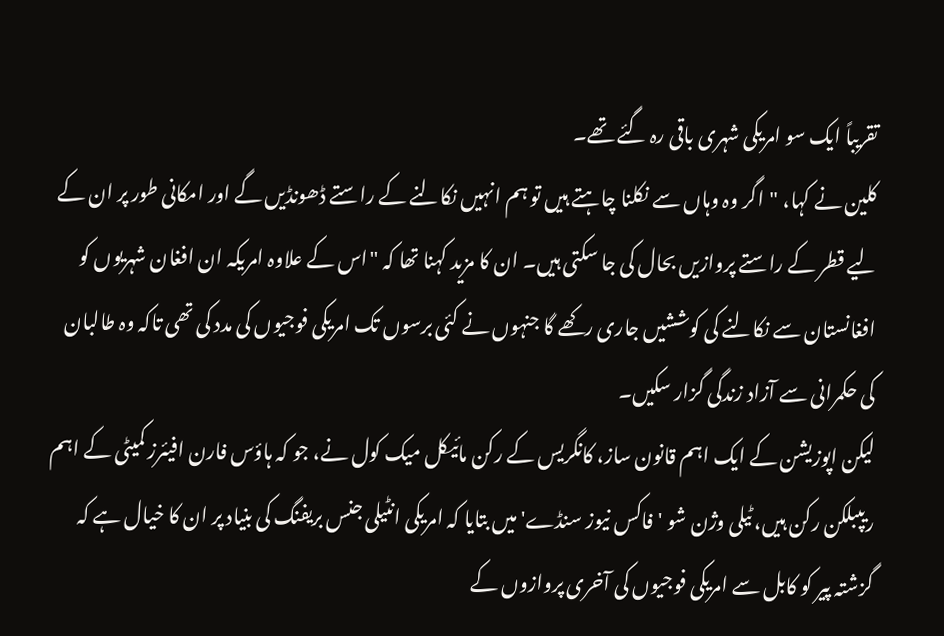تقریباً ایک سو امریکی شہری باقی رہ گئے تھے۔
کلین نے کہا، "اگر وہ وہاں سے نکلنا چاہتے ہیں تو ہم انہیں نکالنے کے راستے ڈھونڈیں گے اور امکانی طور پر ان کے لیے قطر کے راستے پروازیں بحال کی جا سکتی ہیں۔ ان کا مزید کہنا تھا کہ "اس کے علاوہ امریکہ ان افغان شہریوں کو افغانستان سے نکالنے کی کوششیں جاری رکھے گا جنہوں نے کئی برسوں تک امریکی فوجیوں کی مدد کی تھی تاکہ وہ طالبان کی حکمرانی سے آزاد زندگی گزار سکیں۔
لیکن اپوزیشن کے ایک اہم قانون ساز، کانگریس کے رکن مائیکل میک کول نے، جو کہ ہاؤس فارن افیئرز کمیٹی کے اہم ریپبلکن رکن ہیں، ٹیلی وژن شو 'فاکس نیوز سنڈے' میں بتایا کہ امریکی انٹیلی جنس بریفنگ کی بنیاد پر ان کا خیال ہے کہ گزشتہ پیر کو کابل سے امریکی فوجیوں کی آخری پروازوں کے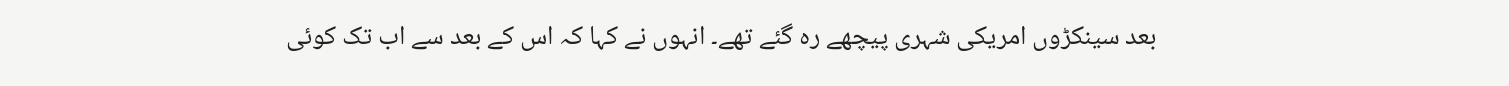بعد سینکڑوں امریکی شہری پیچھے رہ گئے تھے۔ انہوں نے کہا کہ اس کے بعد سے اب تک کوئی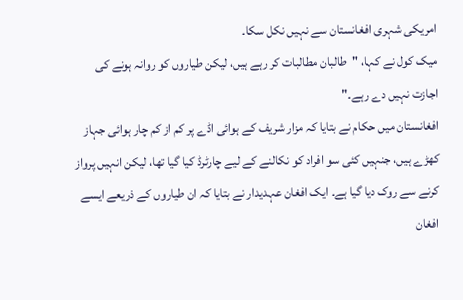امریکی شہری افغانستان سے نہیں نکل سکا۔
میک کول نے کہا، "طالبان مطالبات کر رہے ہیں، لیکن طیاروں کو روانہ ہونے کی اجازت نہیں دے رہے۔"
افغانستان میں حکام نے بتایا کہ مزار شریف کے ہوائی اڈے پر کم از کم چار ہوائی جہاز کھڑے ہیں، جنہیں کئی سو افراد کو نکالنے کے لیے چارٹرڈ کیا گیا تھا، لیکن انہیں پرواز کرنے سے روک دیا گیا ہے۔ ایک افغان عہدیدار نے بتایا کہ ان طیاروں کے ذریعے ایسے افغان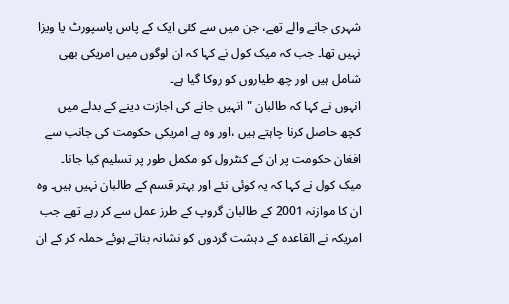شہری جانے والے تھے، جن میں سے کئی ایک کے پاس پاسپورٹ یا ویزا نہیں تھا۔ جب کہ میک کول نے کہا کہ ان لوگوں میں امریکی بھی شامل ہیں اور چھ طیاروں کو روکا گیا ہے۔
انہوں نے کہا کہ طالبان "انہیں جانے کی اجازت دینے کے بدلے میں کچھ حاصل کرنا چاہتے ہیں ،اور وہ ہے امریکی حکومت کی جانب سے افغان حکومت پر ان کے کنٹرول کو مکمل طور پر تسلیم کیا جانا۔
میک کول نے کہا کہ یہ کوئی نئے اور بہتر قسم کے طالبان نہیں ہیں۔ وہ ان کا موازنہ 2001 کے طالبان گروپ کے طرز عمل سے کر رہے تھے جب امریکہ نے القاعدہ کے دہشت گردوں کو نشانہ بناتے ہوئے حملہ کر کے ان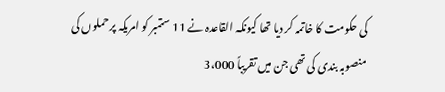کی حکومت کا خاتمہ کر دیا تھا کیونکہ القاعدہ نے 11 ستمبر کو امریکہ پر حملوں کی منصوبہ بندی کی تھی جن میں تقریباً 3،000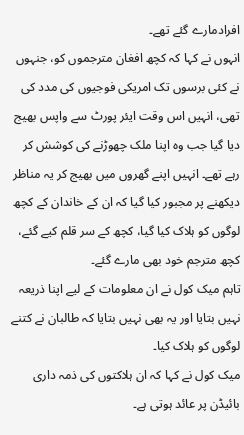افرادمارے گئے تھے۔
انہوں نے کہا کہ کچھ افغان مترجموں کو، جنہوں نے کئی برسوں تک امریکی فوجیوں کی مدد کی تھی، انہیں اس وقت ایئر پورٹ سے واپس بھیج دیا گیا جب وہ اپنا ملک چھوڑنے کی کوشش کر رہے تھے۔ انہیں اپنے گھروں میں بھیج کر یہ مناظر دیکھنے پر مجبور کیا گیا کہ ان کے خاندان کے کچھ لوگوں کو ہلاک کیا گیا، کچھ کے سر قلم کیے گئے، کچھ مترجم خود بھی مارے گئے۔
تاہم میک کول نے ان معلومات کے لیے اپنا ذریعہ نہیں بتایا اور یہ بھی نہیں بتایا کہ طالبان نے کتنے لوگوں کو ہلاک کیا۔
میک کول نے کہا کہ ان ہلاکتوں کی ذمہ داری بائیڈن پر عائد ہوتی ہے۔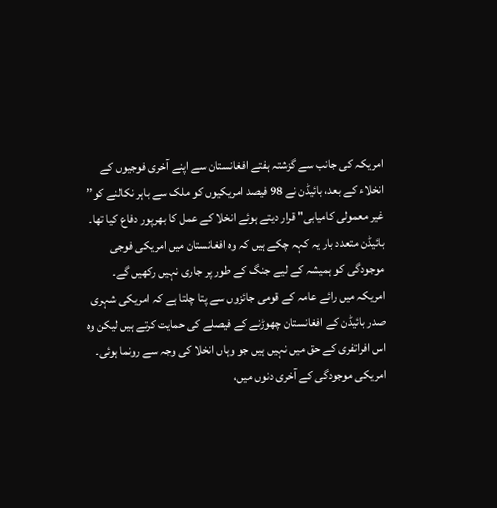امریکہ کی جانب سے گزشتہ ہفتے افغانستان سے اپنے آخری فوجیوں کے انخلاء کے بعد، بائیڈن نے 98 فیصد امریکیوں کو ملک سے باہر نکالنے کو’’ غیر معمولی کامیابی" قرار دیتے ہوئے انخلا کے عمل کا بھرپور دفاع کیا تھا۔
بائیڈن متعدد بار یہ کہہ چکے ہیں کہ وہ افغانستان میں امریکی فوجی موجودگی کو ہمیشہ کے لیے جنگ کے طور پر جاری نہیں رکھیں گے۔
امریکہ میں رائے عامہ کے قومی جائزوں سے پتا چلتا ہے کہ امریکی شہری صدر بائیڈن کے افغانستان چھوڑنے کے فیصلے کی حمایت کرتے ہیں لیکن وہ اس افراتفری کے حق میں نہیں ہیں جو وہاں انخلا کی وجہ سے رونما ہوئی۔ امریکی موجودگی کے آخری دنوں میں،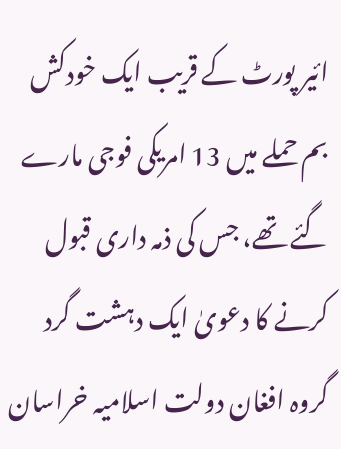ائیر پورٹ کے قریب ایک خودکش بم حملے میں 13 امریکی فوجی مارے گئے تھے، جس کی ذمہ داری قبول کرنے کا دعویٰ ایک دہشت گرد گروہ افغان دولت اسلامیہ خراسان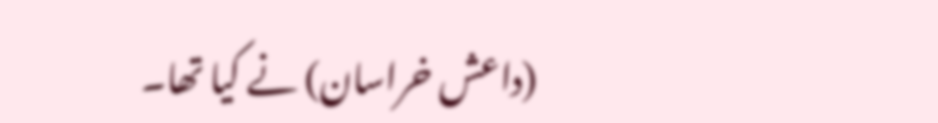(داعش خراسان) نے کیا تھا۔